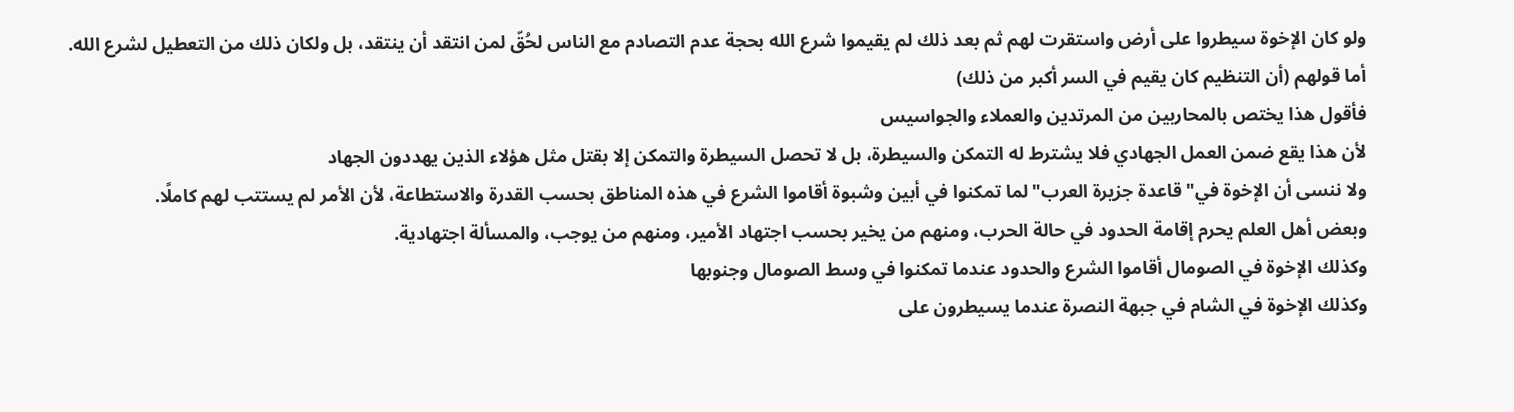ولو كان الإخوة سيطروا على أرض واستقرت لهم ثم بعد ذلك لم يقيموا شرع الله بحجة عدم التصادم مع الناس لحُقّ لمن انتقد أن ينتقد، بل ولكان ذلك من التعطيل لشرع الله.
أما قولهم (أن التنظيم كان يقيم في السر أكبر من ذلك)
فأقول هذا يختص بالمحاربين من المرتدين والعملاء والجواسيس
لأن هذا يقع ضمن العمل الجهادي فلا يشترط له التمكن والسيطرة، بل لا تحصل السيطرة والتمكن إلا بقتل مثل هؤلاء الذين يهددون الجهاد
ولا ننسى أن الإخوة في"قاعدة جزيرة العرب"لما تمكنوا في أبين وشبوة أقاموا الشرع في هذه المناطق بحسب القدرة والاستطاعة، لأن الأمر لم يستتب لهم كاملًا.
وبعض أهل العلم يحرم إقامة الحدود في حالة الحرب، ومنهم من يخير بحسب اجتهاد الأمير، ومنهم من يوجب، والمسألة اجتهادية.
وكذلك الإخوة في الصومال أقاموا الشرع والحدود عندما تمكنوا في وسط الصومال وجنوبها
وكذلك الإخوة في الشام في جبهة النصرة عندما يسيطرون على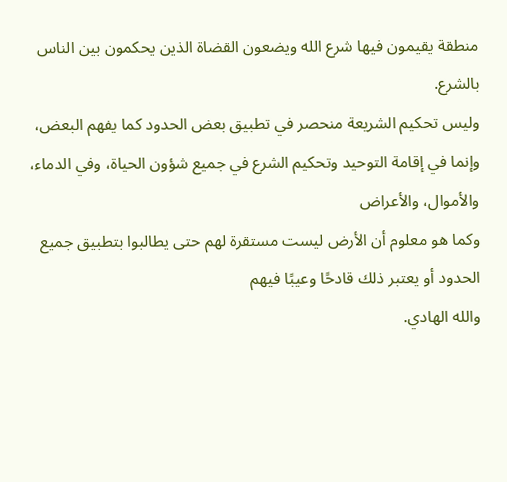منطقة يقيمون فيها شرع الله ويضعون القضاة الذين يحكمون بين الناس بالشرع.
وليس تحكيم الشريعة منحصر في تطبيق بعض الحدود كما يفهم البعض، وإنما في إقامة التوحيد وتحكيم الشرع في جميع شؤون الحياة، وفي الدماء، والأموال، والأعراض
وكما هو معلوم أن الأرض ليست مستقرة لهم حتى يطالبوا بتطبيق جميع الحدود أو يعتبر ذلك قادحًا وعيبًا فيهم
والله الهادي.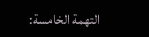التهمة الخامسة: